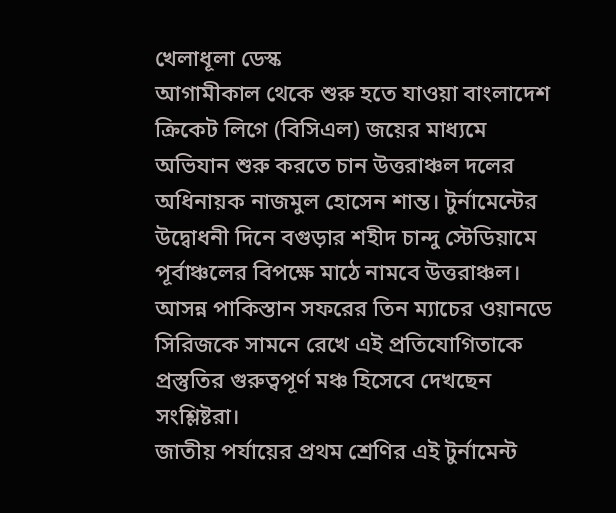খেলাধূলা ডেস্ক
আগামীকাল থেকে শুরু হতে যাওয়া বাংলাদেশ ক্রিকেট লিগে (বিসিএল) জয়ের মাধ্যমে অভিযান শুরু করতে চান উত্তরাঞ্চল দলের অধিনায়ক নাজমুল হোসেন শান্ত। টুর্নামেন্টের উদ্বোধনী দিনে বগুড়ার শহীদ চান্দু স্টেডিয়ামে পূর্বাঞ্চলের বিপক্ষে মাঠে নামবে উত্তরাঞ্চল। আসন্ন পাকিস্তান সফরের তিন ম্যাচের ওয়ানডে সিরিজকে সামনে রেখে এই প্রতিযোগিতাকে প্রস্তুতির গুরুত্বপূর্ণ মঞ্চ হিসেবে দেখছেন সংশ্লিষ্টরা।
জাতীয় পর্যায়ের প্রথম শ্রেণির এই টুর্নামেন্ট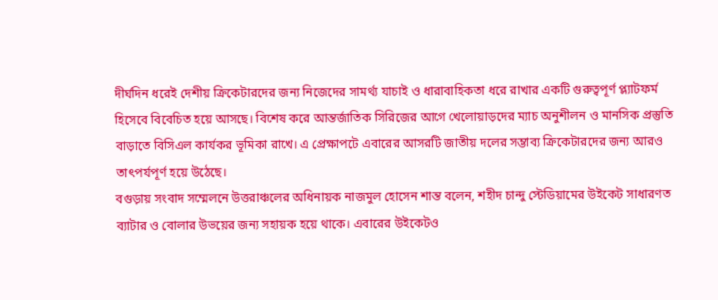দীর্ঘদিন ধরেই দেশীয় ক্রিকেটারদের জন্য নিজেদের সামর্থ্য যাচাই ও ধারাবাহিকতা ধরে রাখার একটি গুরুত্বপূর্ণ প্ল্যাটফর্ম হিসেবে বিবেচিত হয়ে আসছে। বিশেষ করে আন্তর্জাতিক সিরিজের আগে খেলোয়াড়দের ম্যাচ অনুশীলন ও মানসিক প্রস্তুতি বাড়াতে বিসিএল কার্যকর ভূমিকা রাখে। এ প্রেক্ষাপটে এবারের আসরটি জাতীয় দলের সম্ভাব্য ক্রিকেটারদের জন্য আরও তাৎপর্যপূর্ণ হয়ে উঠেছে।
বগুড়ায় সংবাদ সম্মেলনে উত্তরাঞ্চলের অধিনায়ক নাজমুল হোসেন শান্ত বলেন, শহীদ চান্দু স্টেডিয়ামের উইকেট সাধারণত ব্যাটার ও বোলার উভয়ের জন্য সহায়ক হয়ে থাকে। এবারের উইকেটও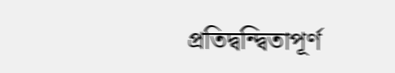প্রতিদ্বন্দ্বিতাপূর্ণ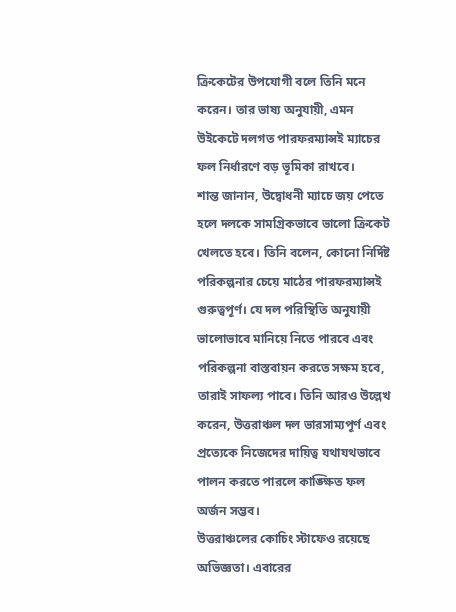ক্রিকেটের উপযোগী বলে তিনি মনে করেন। তার ভাষ্য অনুযায়ী, এমন উইকেটে দলগত পারফরম্যান্সই ম্যাচের ফল নির্ধারণে বড় ভূমিকা রাখবে।
শান্ত জানান, উদ্বোধনী ম্যাচে জয় পেতে হলে দলকে সামগ্রিকভাবে ভালো ক্রিকেট খেলতে হবে। তিনি বলেন, কোনো নির্দিষ্ট পরিকল্পনার চেয়ে মাঠের পারফরম্যান্সই গুরুত্বপূর্ণ। যে দল পরিস্থিতি অনুযায়ী ভালোভাবে মানিয়ে নিতে পারবে এবং পরিকল্পনা বাস্তবায়ন করতে সক্ষম হবে, তারাই সাফল্য পাবে। তিনি আরও উল্লেখ করেন, উত্তরাঞ্চল দল ভারসাম্যপূর্ণ এবং প্রত্যেকে নিজেদের দায়িত্ব যথাযথভাবে পালন করতে পারলে কাঙ্ক্ষিত ফল অর্জন সম্ভব।
উত্তরাঞ্চলের কোচিং স্টাফেও রয়েছে অভিজ্ঞতা। এবারের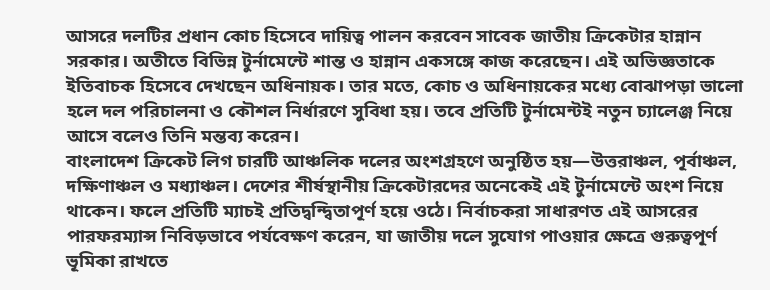আসরে দলটির প্রধান কোচ হিসেবে দায়িত্ব পালন করবেন সাবেক জাতীয় ক্রিকেটার হান্নান সরকার। অতীতে বিভিন্ন টুর্নামেন্টে শান্ত ও হান্নান একসঙ্গে কাজ করেছেন। এই অভিজ্ঞতাকে ইতিবাচক হিসেবে দেখছেন অধিনায়ক। তার মতে, কোচ ও অধিনায়কের মধ্যে বোঝাপড়া ভালো হলে দল পরিচালনা ও কৌশল নির্ধারণে সুবিধা হয়। তবে প্রতিটি টুর্নামেন্টই নতুন চ্যালেঞ্জ নিয়ে আসে বলেও তিনি মন্তব্য করেন।
বাংলাদেশ ক্রিকেট লিগ চারটি আঞ্চলিক দলের অংশগ্রহণে অনুষ্ঠিত হয়—উত্তরাঞ্চল, পূর্বাঞ্চল, দক্ষিণাঞ্চল ও মধ্যাঞ্চল। দেশের শীর্ষস্থানীয় ক্রিকেটারদের অনেকেই এই টুর্নামেন্টে অংশ নিয়ে থাকেন। ফলে প্রতিটি ম্যাচই প্রতিদ্বন্দ্বিতাপূর্ণ হয়ে ওঠে। নির্বাচকরা সাধারণত এই আসরের পারফরম্যান্স নিবিড়ভাবে পর্যবেক্ষণ করেন, যা জাতীয় দলে সুযোগ পাওয়ার ক্ষেত্রে গুরুত্বপূর্ণ ভূমিকা রাখতে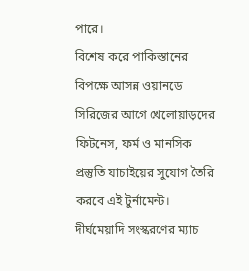পারে।
বিশেষ করে পাকিস্তানের বিপক্ষে আসন্ন ওয়ানডে সিরিজের আগে খেলোয়াড়দের ফিটনেস, ফর্ম ও মানসিক প্রস্তুতি যাচাইয়ের সুযোগ তৈরি করবে এই টুর্নামেন্ট। দীর্ঘমেয়াদি সংস্করণের ম্যাচ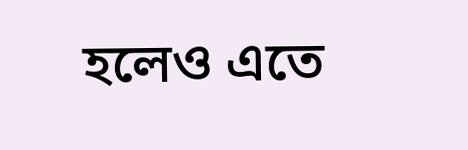হলেও এতে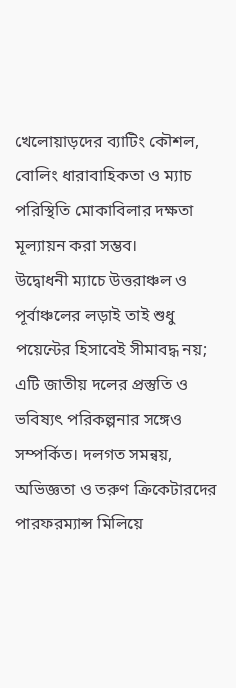খেলোয়াড়দের ব্যাটিং কৌশল, বোলিং ধারাবাহিকতা ও ম্যাচ পরিস্থিতি মোকাবিলার দক্ষতা মূল্যায়ন করা সম্ভব।
উদ্বোধনী ম্যাচে উত্তরাঞ্চল ও পূর্বাঞ্চলের লড়াই তাই শুধু পয়েন্টের হিসাবেই সীমাবদ্ধ নয়; এটি জাতীয় দলের প্রস্তুতি ও ভবিষ্যৎ পরিকল্পনার সঙ্গেও সম্পর্কিত। দলগত সমন্বয়, অভিজ্ঞতা ও তরুণ ক্রিকেটারদের পারফরম্যান্স মিলিয়ে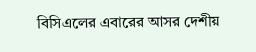বিসিএলের এবারের আসর দেশীয়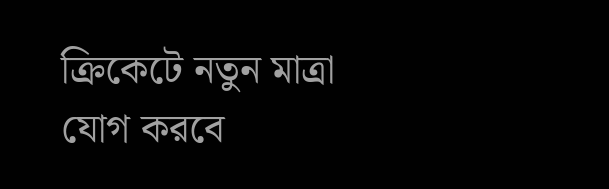ক্রিকেটে নতুন মাত্রা যোগ করবে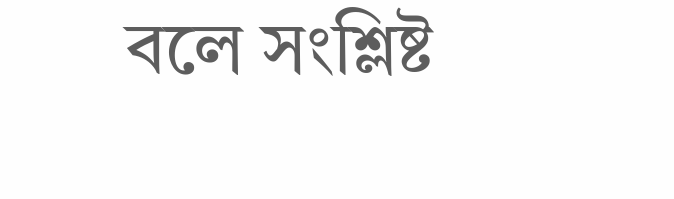বলে সংশ্লিষ্ট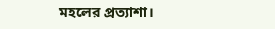মহলের প্রত্যাশা।